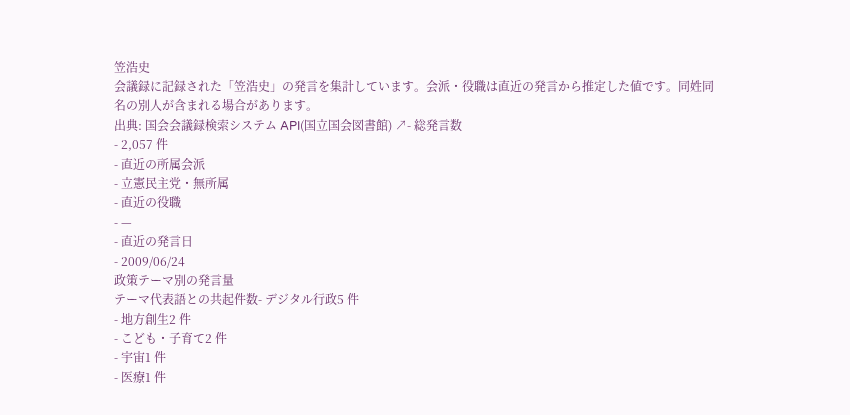笠浩史
会議録に記録された「笠浩史」の発言を集計しています。会派・役職は直近の発言から推定した値です。同姓同名の別人が含まれる場合があります。
出典: 国会会議録検索システム API(国立国会図書館) ↗- 総発言数
- 2,057 件
- 直近の所属会派
- 立憲民主党・無所属
- 直近の役職
- —
- 直近の発言日
- 2009/06/24
政策テーマ別の発言量
テーマ代表語との共起件数- デジタル行政5 件
- 地方創生2 件
- こども・子育て2 件
- 宇宙1 件
- 医療1 件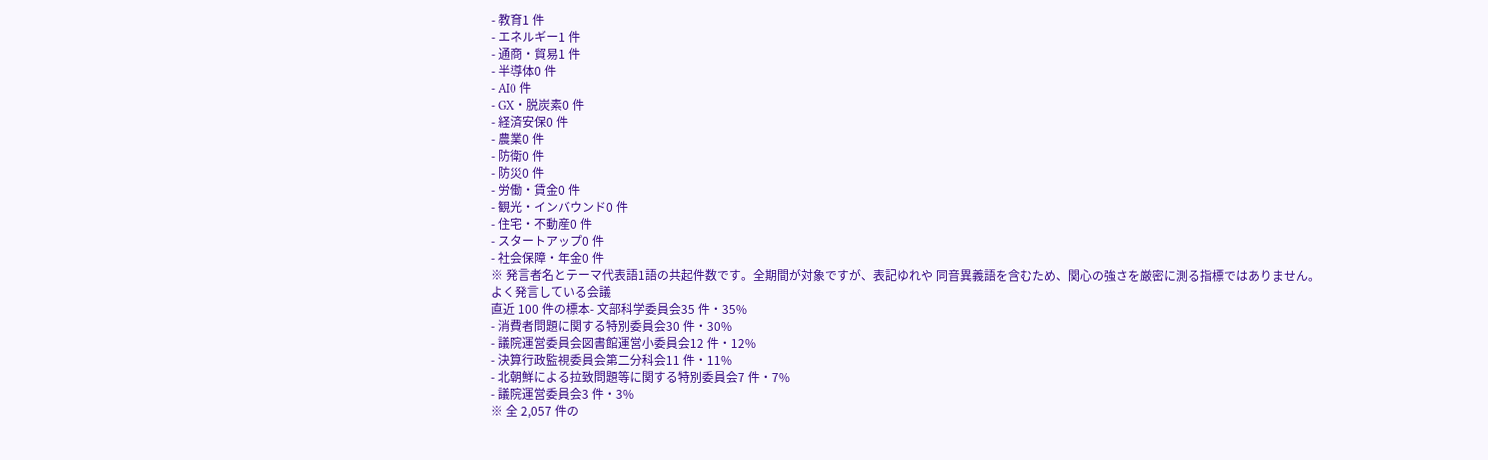- 教育1 件
- エネルギー1 件
- 通商・貿易1 件
- 半導体0 件
- AI0 件
- GX・脱炭素0 件
- 経済安保0 件
- 農業0 件
- 防衛0 件
- 防災0 件
- 労働・賃金0 件
- 観光・インバウンド0 件
- 住宅・不動産0 件
- スタートアップ0 件
- 社会保障・年金0 件
※ 発言者名とテーマ代表語1語の共起件数です。全期間が対象ですが、表記ゆれや 同音異義語を含むため、関心の強さを厳密に測る指標ではありません。
よく発言している会議
直近 100 件の標本- 文部科学委員会35 件・35%
- 消費者問題に関する特別委員会30 件・30%
- 議院運営委員会図書館運営小委員会12 件・12%
- 決算行政監視委員会第二分科会11 件・11%
- 北朝鮮による拉致問題等に関する特別委員会7 件・7%
- 議院運営委員会3 件・3%
※ 全 2,057 件の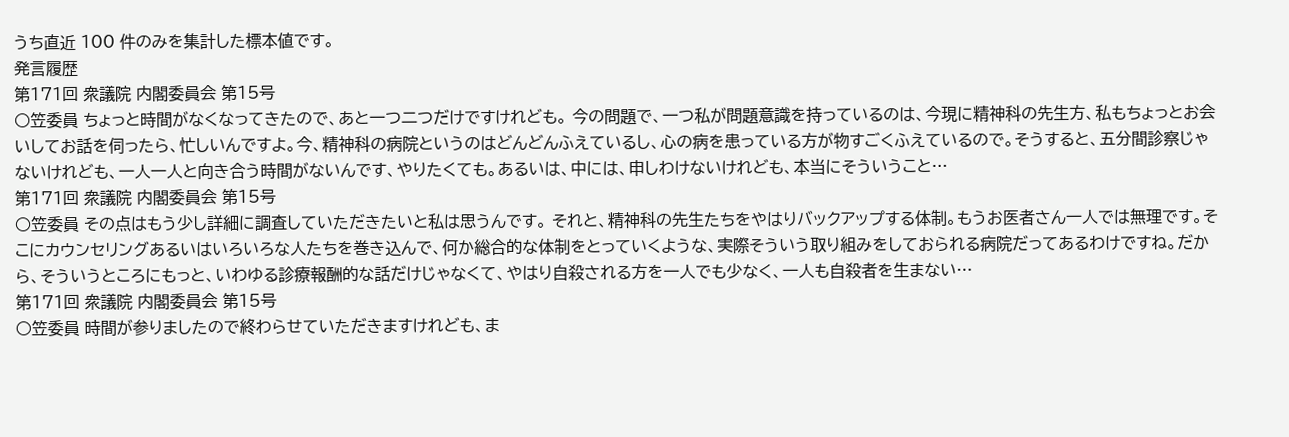うち直近 100 件のみを集計した標本値です。
発言履歴
第171回 衆議院 内閣委員会 第15号
○笠委員 ちょっと時間がなくなってきたので、あと一つ二つだけですけれども。 今の問題で、一つ私が問題意識を持っているのは、今現に精神科の先生方、私もちょっとお会いしてお話を伺ったら、忙しいんですよ。今、精神科の病院というのはどんどんふえているし、心の病を患っている方が物すごくふえているので。そうすると、五分間診察じゃないけれども、一人一人と向き合う時間がないんです、やりたくても。あるいは、中には、申しわけないけれども、本当にそういうこと…
第171回 衆議院 内閣委員会 第15号
○笠委員 その点はもう少し詳細に調査していただきたいと私は思うんです。 それと、精神科の先生たちをやはりバックアップする体制。もうお医者さん一人では無理です。そこにカウンセリングあるいはいろいろな人たちを巻き込んで、何か総合的な体制をとっていくような、実際そういう取り組みをしておられる病院だってあるわけですね。だから、そういうところにもっと、いわゆる診療報酬的な話だけじゃなくて、やはり自殺される方を一人でも少なく、一人も自殺者を生まない…
第171回 衆議院 内閣委員会 第15号
○笠委員 時間が参りましたので終わらせていただきますけれども、ま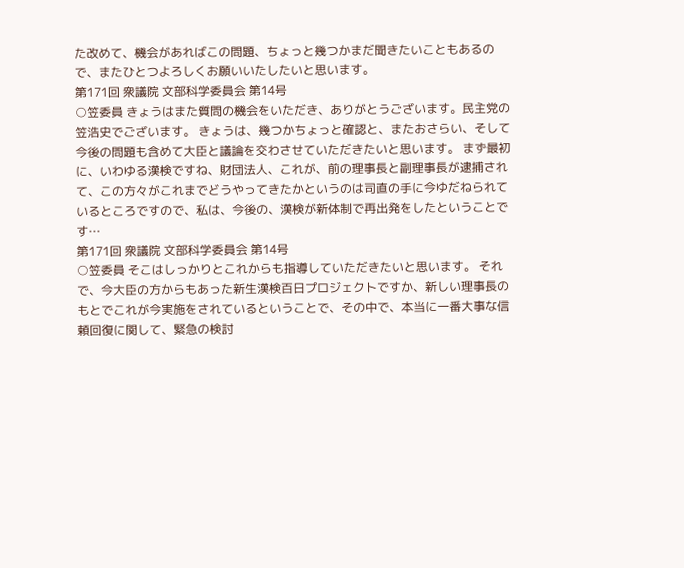た改めて、機会があればこの問題、ちょっと幾つかまだ聞きたいこともあるので、またひとつよろしくお願いいたしたいと思います。
第171回 衆議院 文部科学委員会 第14号
○笠委員 きょうはまた質問の機会をいただき、ありがとうございます。民主党の笠浩史でございます。 きょうは、幾つかちょっと確認と、またおさらい、そして今後の問題も含めて大臣と議論を交わさせていただきたいと思います。 まず最初に、いわゆる漢検ですね、財団法人、これが、前の理事長と副理事長が逮捕されて、この方々がこれまでどうやってきたかというのは司直の手に今ゆだねられているところですので、私は、今後の、漢検が新体制で再出発をしたということです…
第171回 衆議院 文部科学委員会 第14号
○笠委員 そこはしっかりとこれからも指導していただきたいと思います。 それで、今大臣の方からもあった新生漢検百日プロジェクトですか、新しい理事長のもとでこれが今実施をされているということで、その中で、本当に一番大事な信頼回復に関して、緊急の検討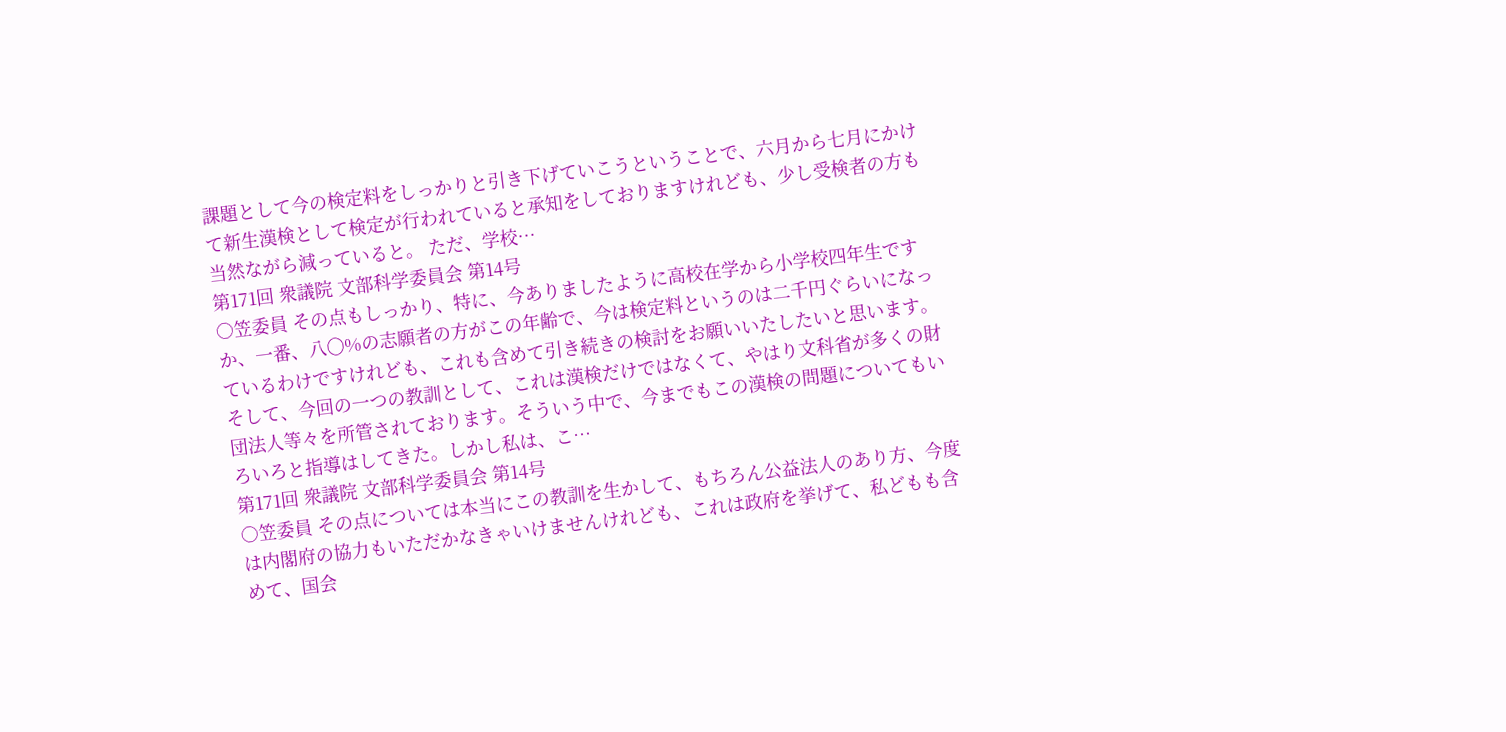課題として今の検定料をしっかりと引き下げていこうということで、六月から七月にかけて新生漢検として検定が行われていると承知をしておりますけれども、少し受検者の方も当然ながら減っていると。 ただ、学校…
第171回 衆議院 文部科学委員会 第14号
○笠委員 その点もしっかり、特に、今ありましたように高校在学から小学校四年生ですか、一番、八〇%の志願者の方がこの年齢で、今は検定料というのは二千円ぐらいになっているわけですけれども、これも含めて引き続きの検討をお願いいたしたいと思います。 そして、今回の一つの教訓として、これは漢検だけではなくて、やはり文科省が多くの財団法人等々を所管されております。そういう中で、今までもこの漢検の問題についてもいろいろと指導はしてきた。しかし私は、こ…
第171回 衆議院 文部科学委員会 第14号
○笠委員 その点については本当にこの教訓を生かして、もちろん公益法人のあり方、今度は内閣府の協力もいただかなきゃいけませんけれども、これは政府を挙げて、私どもも含めて、国会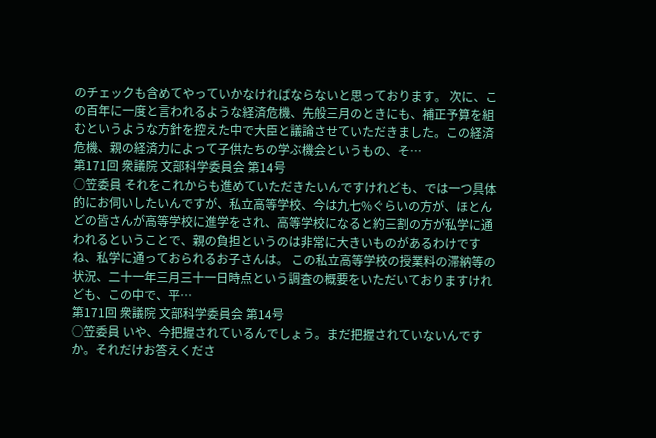のチェックも含めてやっていかなければならないと思っております。 次に、この百年に一度と言われるような経済危機、先般三月のときにも、補正予算を組むというような方針を控えた中で大臣と議論させていただきました。この経済危機、親の経済力によって子供たちの学ぶ機会というもの、そ…
第171回 衆議院 文部科学委員会 第14号
○笠委員 それをこれからも進めていただきたいんですけれども、では一つ具体的にお伺いしたいんですが、私立高等学校、今は九七%ぐらいの方が、ほとんどの皆さんが高等学校に進学をされ、高等学校になると約三割の方が私学に通われるということで、親の負担というのは非常に大きいものがあるわけですね、私学に通っておられるお子さんは。 この私立高等学校の授業料の滞納等の状況、二十一年三月三十一日時点という調査の概要をいただいておりますけれども、この中で、平…
第171回 衆議院 文部科学委員会 第14号
○笠委員 いや、今把握されているんでしょう。まだ把握されていないんですか。それだけお答えくださ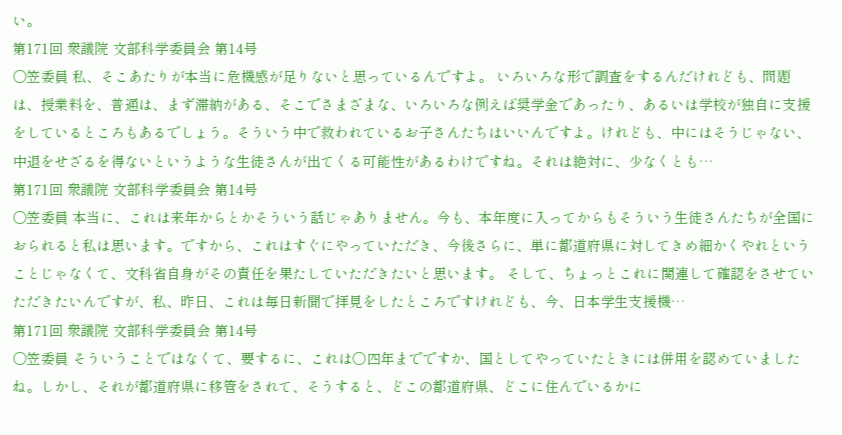い。
第171回 衆議院 文部科学委員会 第14号
○笠委員 私、そこあたりが本当に危機感が足りないと思っているんですよ。 いろいろな形で調査をするんだけれども、問題は、授業料を、普通は、まず滞納がある、そこでさまざまな、いろいろな例えば奨学金であったり、あるいは学校が独自に支援をしているところもあるでしょう。そういう中で救われているお子さんたちはいいんですよ。けれども、中にはそうじゃない、中退をせざるを得ないというような生徒さんが出てくる可能性があるわけですね。それは絶対に、少なくとも…
第171回 衆議院 文部科学委員会 第14号
○笠委員 本当に、これは来年からとかそういう話じゃありません。今も、本年度に入ってからもそういう生徒さんたちが全国におられると私は思います。ですから、これはすぐにやっていただき、今後さらに、単に都道府県に対してきめ細かくやれということじゃなくて、文科省自身がその責任を果たしていただきたいと思います。 そして、ちょっとこれに関連して確認をさせていただきたいんですが、私、昨日、これは毎日新聞で拝見をしたところですけれども、今、日本学生支援機…
第171回 衆議院 文部科学委員会 第14号
○笠委員 そういうことではなくて、要するに、これは〇四年までですか、国としてやっていたときには併用を認めていましたね。しかし、それが都道府県に移管をされて、そうすると、どこの都道府県、どこに住んでいるかに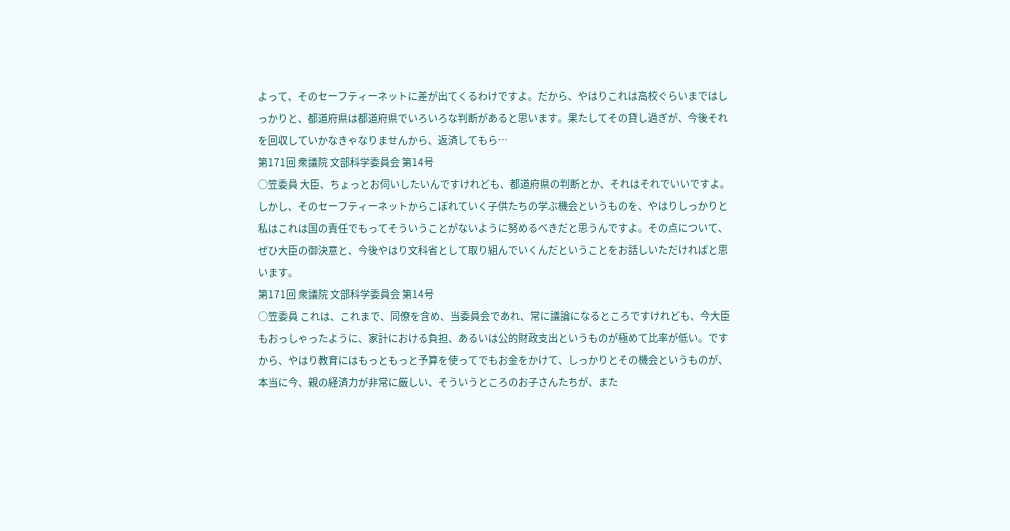よって、そのセーフティーネットに差が出てくるわけですよ。だから、やはりこれは高校ぐらいまではしっかりと、都道府県は都道府県でいろいろな判断があると思います。果たしてその貸し過ぎが、今後それを回収していかなきゃなりませんから、返済してもら…
第171回 衆議院 文部科学委員会 第14号
○笠委員 大臣、ちょっとお伺いしたいんですけれども、都道府県の判断とか、それはそれでいいですよ。しかし、そのセーフティーネットからこぼれていく子供たちの学ぶ機会というものを、やはりしっかりと私はこれは国の責任でもってそういうことがないように努めるべきだと思うんですよ。その点について、ぜひ大臣の御決意と、今後やはり文科省として取り組んでいくんだということをお話しいただければと思います。
第171回 衆議院 文部科学委員会 第14号
○笠委員 これは、これまで、同僚を含め、当委員会であれ、常に議論になるところですけれども、今大臣もおっしゃったように、家計における負担、あるいは公的財政支出というものが極めて比率が低い。ですから、やはり教育にはもっともっと予算を使ってでもお金をかけて、しっかりとその機会というものが、本当に今、親の経済力が非常に厳しい、そういうところのお子さんたちが、また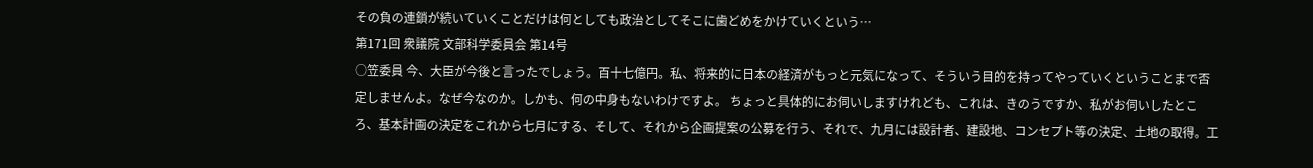その負の連鎖が続いていくことだけは何としても政治としてそこに歯どめをかけていくという…
第171回 衆議院 文部科学委員会 第14号
○笠委員 今、大臣が今後と言ったでしょう。百十七億円。私、将来的に日本の経済がもっと元気になって、そういう目的を持ってやっていくということまで否定しませんよ。なぜ今なのか。しかも、何の中身もないわけですよ。 ちょっと具体的にお伺いしますけれども、これは、きのうですか、私がお伺いしたところ、基本計画の決定をこれから七月にする、そして、それから企画提案の公募を行う、それで、九月には設計者、建設地、コンセプト等の決定、土地の取得。工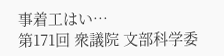事着工はい…
第171回 衆議院 文部科学委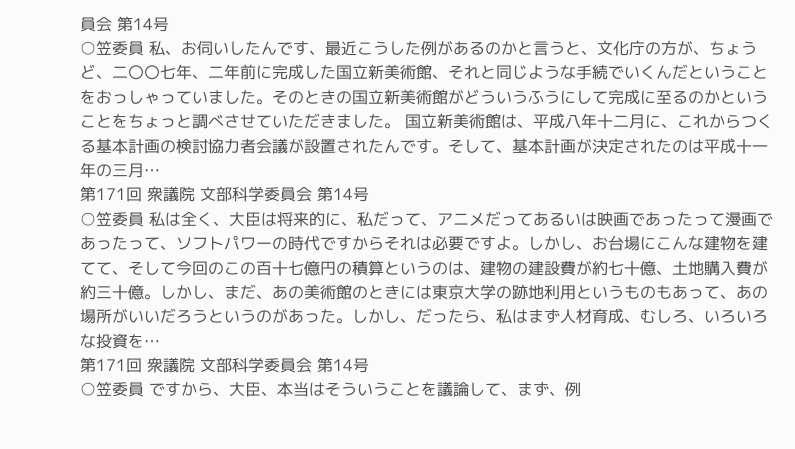員会 第14号
○笠委員 私、お伺いしたんです、最近こうした例があるのかと言うと、文化庁の方が、ちょうど、二〇〇七年、二年前に完成した国立新美術館、それと同じような手続でいくんだということをおっしゃっていました。そのときの国立新美術館がどういうふうにして完成に至るのかということをちょっと調べさせていただきました。 国立新美術館は、平成八年十二月に、これからつくる基本計画の検討協力者会議が設置されたんです。そして、基本計画が決定されたのは平成十一年の三月…
第171回 衆議院 文部科学委員会 第14号
○笠委員 私は全く、大臣は将来的に、私だって、アニメだってあるいは映画であったって漫画であったって、ソフトパワーの時代ですからそれは必要ですよ。しかし、お台場にこんな建物を建てて、そして今回のこの百十七億円の積算というのは、建物の建設費が約七十億、土地購入費が約三十億。しかし、まだ、あの美術館のときには東京大学の跡地利用というものもあって、あの場所がいいだろうというのがあった。しかし、だったら、私はまず人材育成、むしろ、いろいろな投資を…
第171回 衆議院 文部科学委員会 第14号
○笠委員 ですから、大臣、本当はそういうことを議論して、まず、例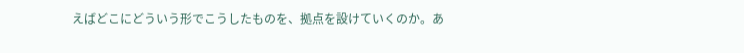えばどこにどういう形でこうしたものを、拠点を設けていくのか。あ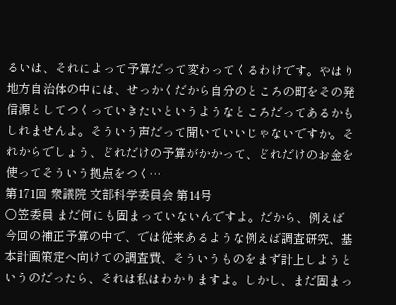るいは、それによって予算だって変わってくるわけです。やはり地方自治体の中には、せっかくだから自分のところの町をその発信源としてつくっていきたいというようなところだってあるかもしれませんよ。そういう声だって聞いていいじゃないですか。それからでしょう、どれだけの予算がかかって、どれだけのお金を使ってそういう拠点をつく…
第171回 衆議院 文部科学委員会 第14号
○笠委員 まだ何にも固まっていないんですよ。だから、例えば今回の補正予算の中で、では従来あるような例えば調査研究、基本計画策定へ向けての調査費、そういうものをまず計上しようというのだったら、それは私はわかりますよ。しかし、まだ固まっ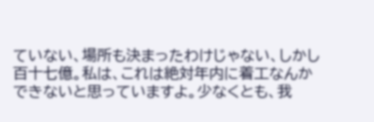ていない、場所も決まったわけじゃない、しかし百十七億。私は、これは絶対年内に着工なんかできないと思っていますよ。少なくとも、我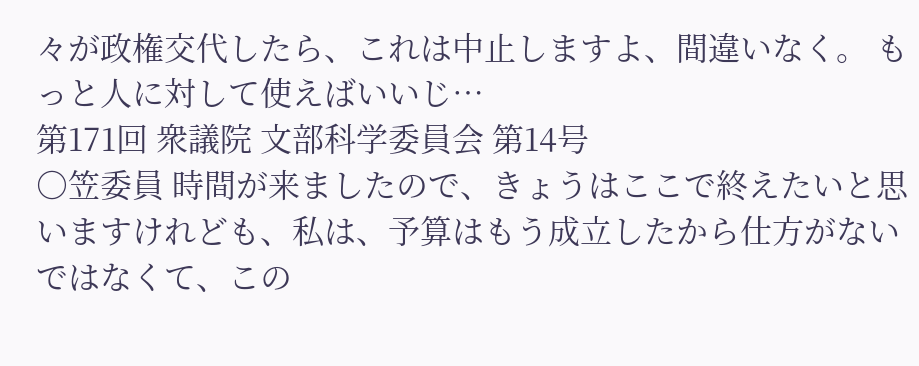々が政権交代したら、これは中止しますよ、間違いなく。 もっと人に対して使えばいいじ…
第171回 衆議院 文部科学委員会 第14号
○笠委員 時間が来ましたので、きょうはここで終えたいと思いますけれども、私は、予算はもう成立したから仕方がないではなくて、この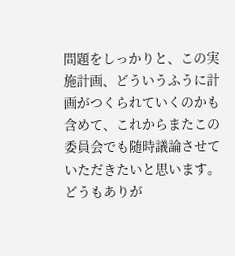問題をしっかりと、この実施計画、どういうふうに計画がつくられていくのかも含めて、これからまたこの委員会でも随時議論させていただきたいと思います。 どうもありが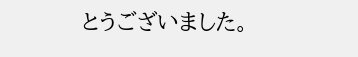とうございました。